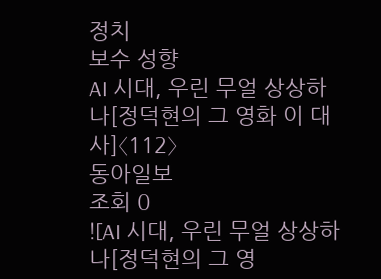정치
보수 성향
AI 시대, 우린 무얼 상상하나[정덕현의 그 영화 이 대사]〈112〉
동아일보
조회 0
![AI 시대, 우린 무얼 상상하나[정덕현의 그 영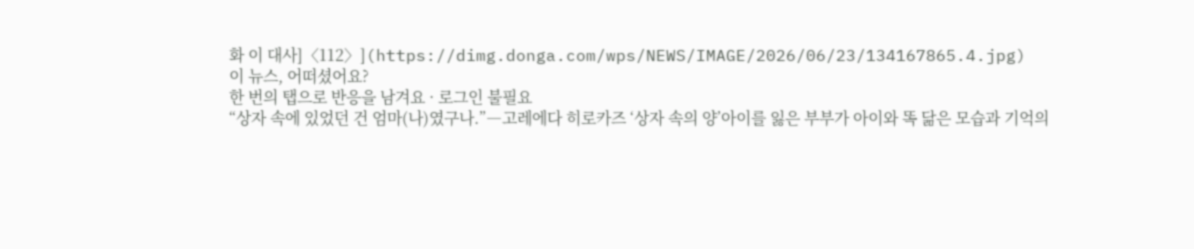화 이 대사]〈112〉](https://dimg.donga.com/wps/NEWS/IMAGE/2026/06/23/134167865.4.jpg)
이 뉴스, 어떠셨어요?
한 번의 탭으로 반응을 남겨요 · 로그인 불필요
“상자 속에 있었던 건 엄마(나)였구나.”―고레에다 히로카즈 ‘상자 속의 양’아이를 잃은 부부가 아이와 똑 닮은 모습과 기억의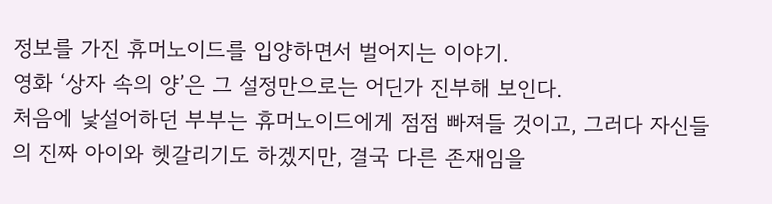정보를 가진 휴머노이드를 입양하면서 벌어지는 이야기.
영화 ‘상자 속의 양’은 그 설정만으로는 어딘가 진부해 보인다.
처음에 낯설어하던 부부는 휴머노이드에게 점점 빠져들 것이고, 그러다 자신들의 진짜 아이와 헷갈리기도 하겠지만, 결국 다른 존재임을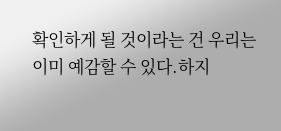확인하게 될 것이라는 건 우리는 이미 예감할 수 있다.하지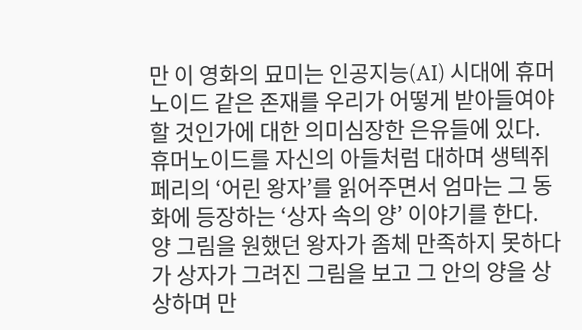만 이 영화의 묘미는 인공지능(AI) 시대에 휴머노이드 같은 존재를 우리가 어떻게 받아들여야 할 것인가에 대한 의미심장한 은유들에 있다.
휴머노이드를 자신의 아들처럼 대하며 생텍쥐페리의 ‘어린 왕자’를 읽어주면서 엄마는 그 동화에 등장하는 ‘상자 속의 양’ 이야기를 한다.
양 그림을 원했던 왕자가 좀체 만족하지 못하다가 상자가 그려진 그림을 보고 그 안의 양을 상상하며 만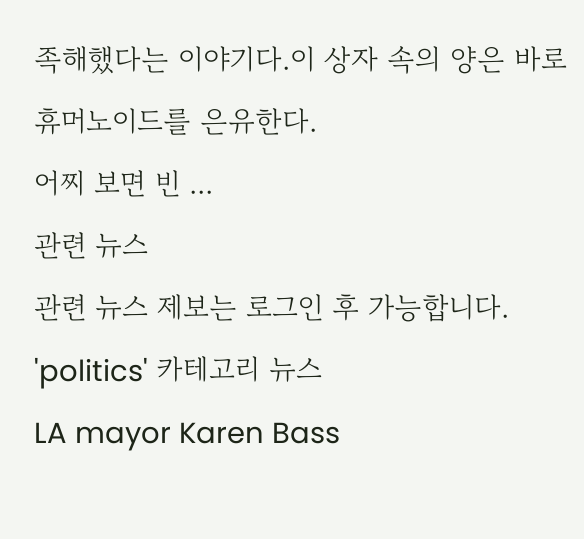족해했다는 이야기다.이 상자 속의 양은 바로 휴머노이드를 은유한다.
어찌 보면 빈 ...
관련 뉴스
관련 뉴스 제보는 로그인 후 가능합니다.
'politics' 카테고리 뉴스
LA mayor Karen Bass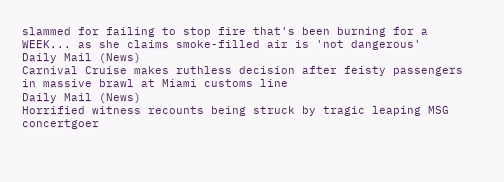slammed for failing to stop fire that's been burning for a WEEK... as she claims smoke-filled air is 'not dangerous'
Daily Mail (News)
Carnival Cruise makes ruthless decision after feisty passengers in massive brawl at Miami customs line
Daily Mail (News)
Horrified witness recounts being struck by tragic leaping MSG concertgoer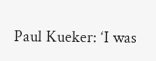Paul Kueker: ‘I was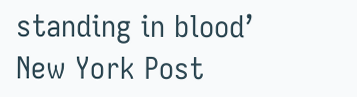standing in blood’
New York Post